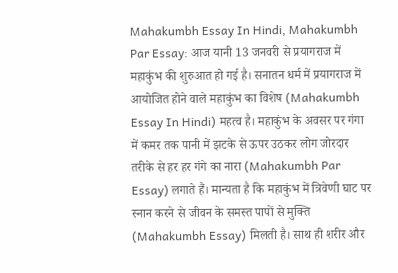Mahakumbh Essay In Hindi, Mahakumbh Par Essay: आज यानी 13 जनवरी से प्रयागराज में महाकुंभ की शुरुआत हो गई है। सनातन धर्म में प्रयागराज में आयोजित होने वाले महाकुंभ का विशेष (Mahakumbh Essay In Hindi) महत्व है। महाकुंभ के अवसर पर गंगा में कमर तक पानी में झटके से ऊपर उठकर लोग जोरदार तरीके से हर हर गंगे का नारा (Mahakumbh Par Essay) लगाते हैं। मान्यता है कि महाकुंभ में त्रिवेणी घाट पर स्नान करने से जीवन के समस्त पापों से मुक्ति (Mahakumbh Essay) मिलती है। साथ ही शरीर और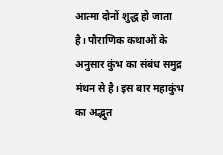आत्मा दोनों शुद्ध हो जाता है। पौराणिक कथाओं के अनुसार कुंभ का संबंध समुद्र मंथन से है। इस बार महाकुंभ का अद्भुत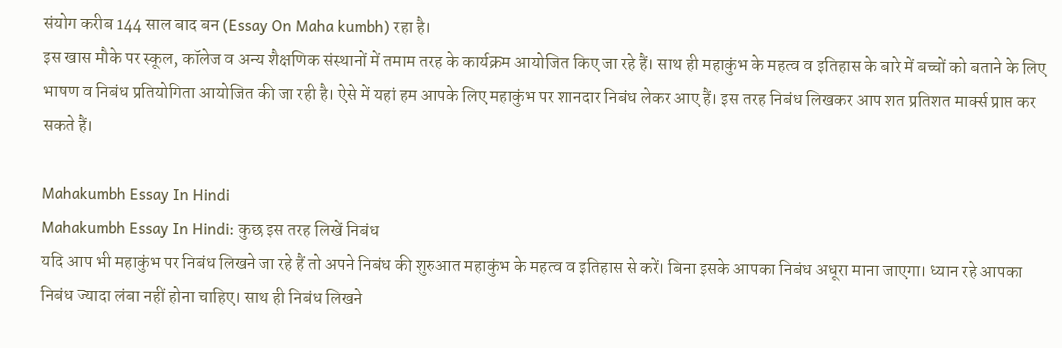संयोग करीब 144 साल बाद बन (Essay On Maha kumbh) रहा है।
इस खास मौके पर स्कूल, कॉलेज व अन्य शैक्षणिक संस्थानों में तमाम तरह के कार्यक्रम आयोजित किए जा रहे हैं। साथ ही महाकुंभ के महत्व व इतिहास के बारे में बच्चों को बताने के लिए भाषण व निबंध प्रतियोगिता आयोजित की जा रही है। ऐसे में यहां हम आपके लिए महाकुंभ पर शानदार निबंध लेकर आए हैं। इस तरह निबंध लिखकर आप शत प्रतिशत मार्क्स प्राप्त कर सकते हैं।

Mahakumbh Essay In Hindi
Mahakumbh Essay In Hindi: कुछ इस तरह लिखें निबंध
यदि आप भी महाकुंभ पर निबंध लिखने जा रहे हैं तो अपने निबंध की शुरुआत महाकुंभ के महत्व व इतिहास से करें। बिना इसके आपका निबंध अधूरा माना जाएगा। ध्यान रहे आपका निबंध ज्यादा लंबा नहीं होना चाहिए। साथ ही निबंध लिखने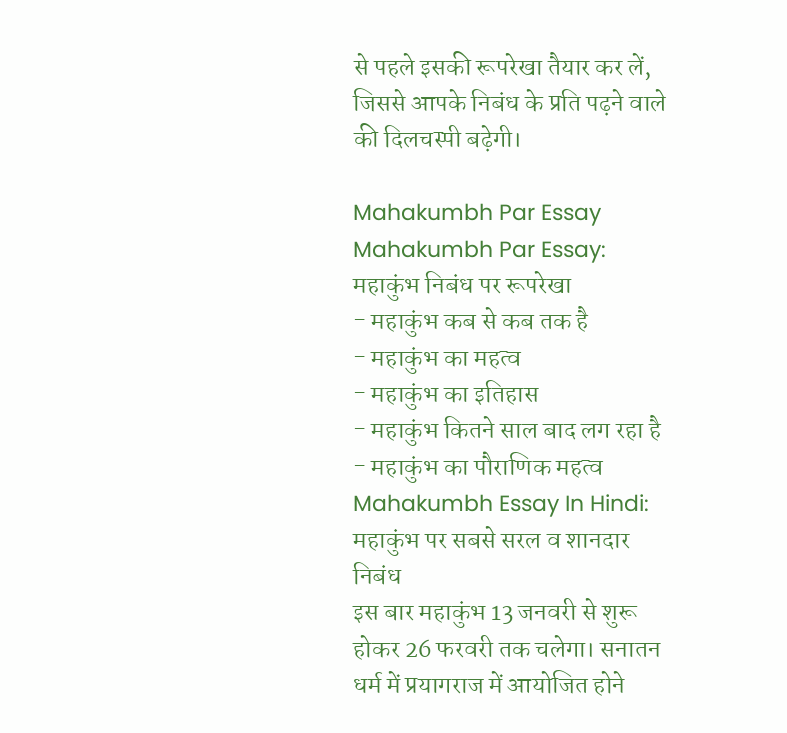से पहले इसकी रूपरेखा तैयार कर लें, जिससे आपके निबंध के प्रति पढ़ने वाले की दिलचस्पी बढ़ेगी।

Mahakumbh Par Essay
Mahakumbh Par Essay: महाकुंभ निबंध पर रूपरेखा
- महाकुंभ कब से कब तक है
- महाकुंभ का महत्व
- महाकुंभ का इतिहास
- महाकुंभ कितने साल बाद लग रहा है
- महाकुंभ का पौराणिक महत्व
Mahakumbh Essay In Hindi: महाकुंभ पर सबसे सरल व शानदार निबंध
इस बार महाकुंभ 13 जनवरी से शुरू होकर 26 फरवरी तक चलेगा। सनातन धर्म में प्रयागराज में आयोजित होने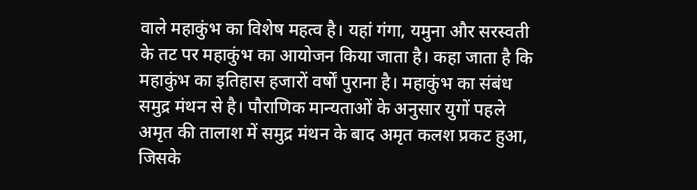वाले महाकुंभ का विशेष महत्व है। यहां गंगा, यमुना और सरस्वती के तट पर महाकुंभ का आयोजन किया जाता है। कहा जाता है कि महाकुंभ का इतिहास हजारों वर्षों पुराना है। महाकुंभ का संबंध समुद्र मंथन से है। पौराणिक मान्यताओं के अनुसार युगों पहले अमृत की तालाश में समुद्र मंथन के बाद अमृत कलश प्रकट हुआ, जिसके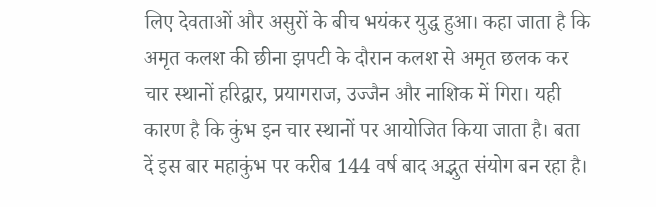लिए देवताओं और असुरों के बीच भयंकर युद्ध हुआ। कहा जाता है कि अमृत कलश की छीना झपटी के दौरान कलश से अमृत छलक कर चार स्थानों हरिद्वार, प्रयागराज, उज्जैन और नाशिक में गिरा। यही कारण है कि कुंभ इन चार स्थानों पर आयोजित किया जाता है। बता दें इस बार महाकुंभ पर करीब 144 वर्ष बाद अद्भुत संयोग बन रहा है।